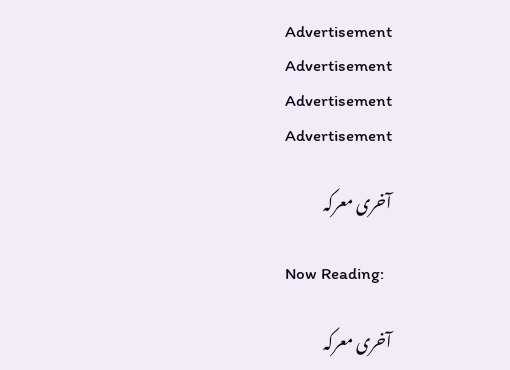Advertisement
Advertisement
Advertisement
Advertisement

آخری معرکہ

Now Reading:

آخری معرکہ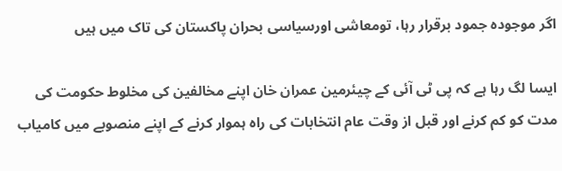اگر موجودہ جمود برقرار رہا، تومعاشی اورسیاسی بحران پاکستان کی تاک میں ہیں

ایسا لگ رہا ہے کہ پی ٹی آئی کے چیئرمین عمران خان اپنے مخالفین کی مخلوط حکومت کی مدت کو کم کرنے اور قبل از وقت عام انتخابات کی راہ ہموار کرنے کے اپنے منصوبے میں کامیاب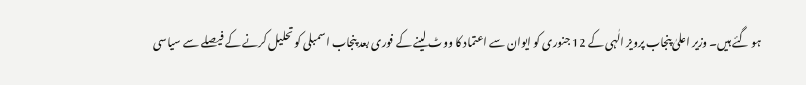ہو گئے ہیں۔ وزیر اعلیٰ پنجاب پرویز الٰہی کے 12 جنوری کو ایوان سے اعتماد کا ووٹ لینے کے فوری بعد پنجاب اسمبلی کو تحلیل کرنے کے فیصلے سے سیاسی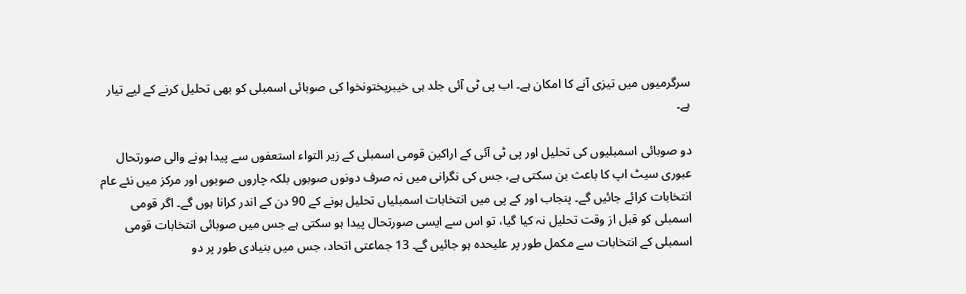سرگرمیوں میں تیزی آنے کا امکان ہے۔ اب پی ٹی آئی جلد ہی خیبرپختونخوا کی صوبائی اسمبلی کو بھی تحلیل کرنے کے لیے تیار ہے۔

دو صوبائی اسمبلیوں کی تحلیل اور پی ٹی آئی کے اراکین قومی اسمبلی کے زیر التواء استعفوں سے پیدا ہونے والی صورتحال عبوری سیٹ اپ کا باعث بن سکتی ہے، جس کی نگرانی میں نہ صرف دونوں صوبوں بلکہ چاروں صوبوں اور مرکز میں نئے عام انتخابات کرائے جائیں گے۔ پنجاب اور کے پی میں انتخابات اسمبلیاں تحلیل ہونے کے 90 دن کے اندر کرانا ہوں گے۔ اگر قومی اسمبلی کو قبل از وقت تحلیل نہ کیا گیا، تو اس سے ایسی صورتحال پیدا ہو سکتی ہے جس میں صوبائی انتخابات قومی اسمبلی کے انتخابات سے مکمل طور پر علیحدہ ہو جائیں گے۔ 13 جماعتی اتحاد، جس میں بنیادی طور پر دو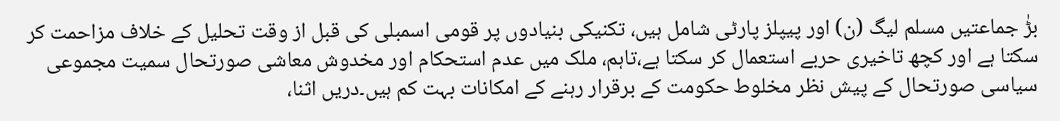بڑٰ جماعتیں مسلم لیگ (ن) اور پیپلز پارٹی شامل ہیں، تکنیکی بنیادوں پر قومی اسمبلی کی قبل از وقت تحلیل کے خلاف مزاحمت کر سکتا ہے اور کچھ تاخیری حربے استعمال کر سکتا ہے،تاہم، ملک میں عدم استحکام اور مخدوش معاشی صورتحال سمیت مجموعی سیاسی صورتحال کے پیش نظر مخلوط حکومت کے برقرار رہنے کے امکانات بہت کم ہیں۔دریں اثنا،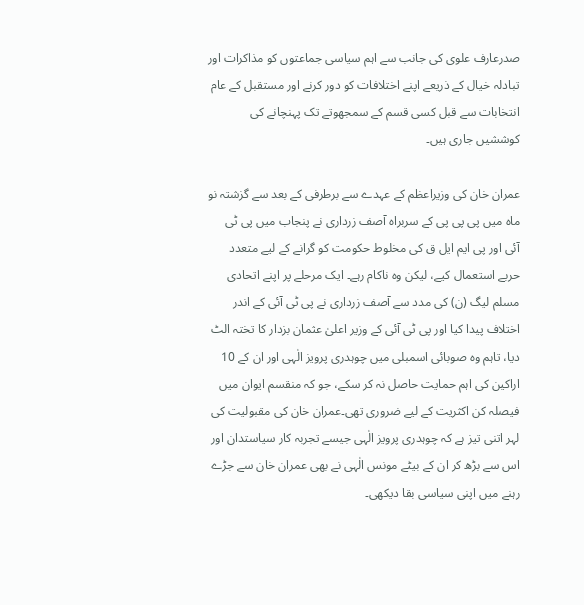صدرعارف علوی کی جانب سے اہم سیاسی جماعتوں کو مذاکرات اور تبادلہ خیال کے ذریعے اپنے اختلافات کو دور کرنے اور مستقبل کے عام انتخابات سے قبل کسی قسم کے سمجھوتے تک پہنچانے کی کوششیں جاری ہیں۔

عمران خان کی وزیراعظم کے عہدے سے برطرفی کے بعد سے گزشتہ نو ماہ میں پی پی پی کے سربراہ آصف زرداری نے پنجاب میں پی ٹی آئی اور پی ایم ایل ق کی مخلوط حکومت کو گرانے کے لیے متعدد حربے استعمال کیے، لیکن وہ ناکام رہے۔ ایک مرحلے پر اپنے اتحادی مسلم لیگ (ن) کی مدد سے آصف زرداری نے پی ٹی آئی کے اندر اختلاف پیدا کیا اور پی ٹی آئی کے وزیر اعلیٰ عثمان بزدار کا تختہ الٹ دیا، تاہم وہ صوبائی اسمبلی میں چوہدری پرویز الٰہی اور ان کے 10 اراکین کی اہم حمایت حاصل نہ کر سکے، جو کہ منقسم ایوان میں فیصلہ کن اکثریت کے لیے ضروری تھی۔عمران خان کی مقبولیت کی لہر اتنی تیز ہے کہ چوہدری پرویز الٰہی جیسے تجربہ کار سیاستدان اور اس سے بڑھ کر ان کے بیٹے مونس الٰہی نے بھی عمران خان سے جڑے رہنے میں اپنی سیاسی بقا دیکھی۔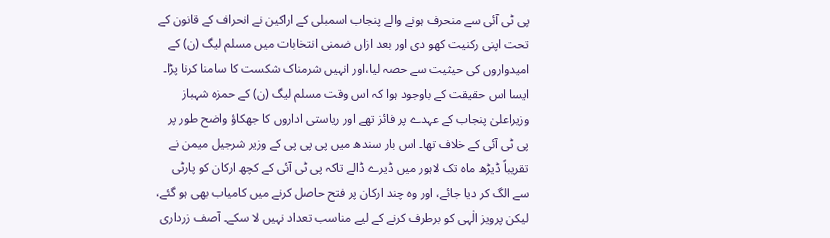پی ٹی آئی سے منحرف ہونے والے پنجاب اسمبلی کے اراکین نے انحراف کے قانون کے تحت اپنی رکنیت کھو دی اور بعد ازاں ضمنی انتخابات میں مسلم لیگ (ن) کے امیدواروں کی حیثیت سے حصہ لیا،اور انہیں شرمناک شکست کا سامنا کرنا پڑا۔ ایسا اس حقیقت کے باوجود ہوا کہ اس وقت مسلم لیگ (ن) کے حمزہ شہباز وزیراعلیٰ پنجاب کے عہدے پر فائز تھے اور ریاستی اداروں کا جھکاؤ واضح طور پر پی ٹی آئی کے خلاف تھا۔ اس بار سندھ میں پی پی پی کے وزیر شرجیل میمن نے تقریباً ڈیڑھ ماہ تک لاہور میں ڈیرے ڈالے تاکہ پی ٹی آئی کے کچھ ارکان کو پارٹی سے الگ کر دیا جائے، اور وہ چند ارکان پر فتح حاصل کرنے میں کامیاب بھی ہو گئے، لیکن پرویز الٰہی کو برطرف کرنے کے لیے مناسب تعداد نہیں لا سکے۔ آصف زرداری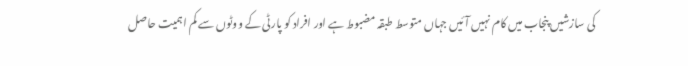کی سازشیں پنجاب میں کام نہیں آئیں جہاں متوسط طبقہ مضبوط ہے اور افراد کو پارٹی کے ووٹوں سے کم اہمیت حاصل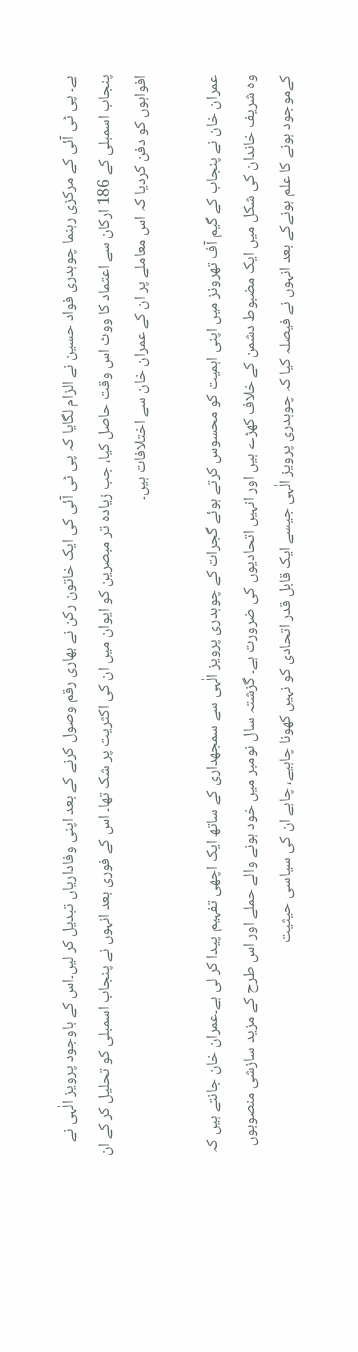ہے۔ پی ٹی آئی کے مرکزی رہنما چوہدری فواد حسین نے الزام لگایا کہ پی ٹی آئی کی ایک خاتون رکن نے بھاری رقم وصول کرنے کے بعد اپنی وفاداریاں تبدیل کر لیں۔اس کے باوجود پرویز الٰہی نے پنجاب اسمبلی کے 186 ارکان سے اعتماد کا ووٹ اس وقت حاصل کیا، جب زیادہ تر مبصرین کو ایوان میں ان کی اکثریت پر شک تھا۔ اس کے فوری بعد انہوں نے پنجاب اسمبلی کو تحلیل کر کے ان افواہوں کو دفن کردیا کہ اس معاملے پر ان کے عمران خان سے اختلافات ہیں۔

عمران خان نے پنجاب کے گیم آف تھرونز میں اپنی اہمیت کو محسوس کرتے ہوئے گجرات کے چوہدری پرویز الٰہی سے سمجھداری کے ساتھ ایک اچھی تفہیم پیدا کر لی ہے۔عمران خان جانتے ہیں کہ وہ شریف خاندان کی شکل میں ایک مضبوط دشمن کے خلاف کھڑے ہیں اور انہیں اتحادیوں کی ضرورت ہے۔ گزشتہ سال نومبر میں خود ہونے والے حملے اور اس طرح کے مزید سازشی منصوبوں کےموجود ہونے کا علم ہونےکے بعد انہوں نے فیصلہ کیا کہ چوہدری پرویز الٰہی جیسے ایک قابل قدر اتحادی کو نہیں کھونا چاہیے، چاہے ان کی سیاسی حیثیت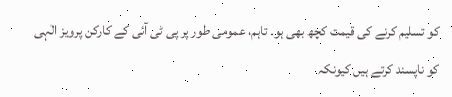کو تسلیم کرنے کی قیمت کچھ بھی ہو۔ تاہم، عمومی طور پر پی ٹی آئی کے کارکن پرویز الٰہی کو ناپسند کرتے ہیں کیونکہ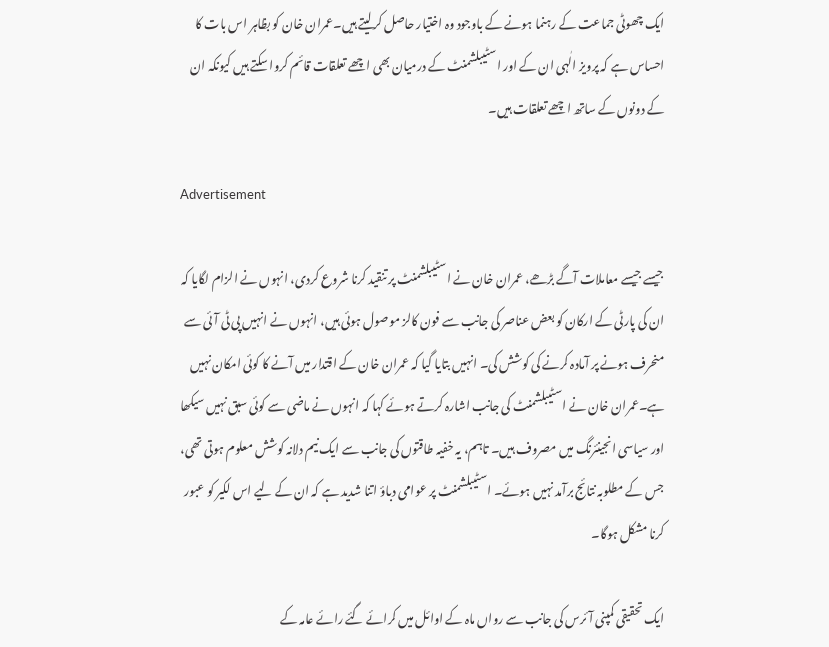ایک چھوٹی جماعت کے رہنما ہونے کے باوجود وہ اختیار حاصل کرلیتے ہیں۔عمران خان کو بظاہر اس بات کا احساس ہے کہ پرویز الٰہی ان کے اور اسٹیبلشمنٹ کے درمیان بھی اچھے تعلقات قائم کروا سکتے ہیں کیونکہ ان کے دونوں کے ساتھ اچھے تعلقات ہیں۔

Advertisement

جیسے جیسے معاملات آگے بڑھے، عمران خان نے اسٹیبلشمنٹ پر تنقید کرنا شروع کردی، انہوں نے الزام لگایا کہ ان کی پارٹی کے ارکان کو بعض عناصر کی جانب سے فون کالز موصول ہوئی ہیں، انہوں نے انہیں پی ٹی آئی سے منحرف ہونے پر آمادہ کرنے کی کوشش کی۔ انہیں بتایا گیا کہ عمران خان کے اقتدار میں آنے کا کوئی امکان نہیں ہے۔عمران خان نے اسٹیبلشمنٹ کی جانب اشارہ کرتے ہوئے کہا کہ انہوں نے ماضی سے کوئی سبق نہیں سیکھا اور سیاسی انجینئرنگ میں مصروف ہیں۔ تاہم، یہ خفیہ طاقتوں کی جانب سے ایک نیم دلانہ کوشش معلوم ہوتی تھی، جس کے مطلوبہ نتائج برآمد نہیں ہوئے۔ اسٹیبلشمنٹ پر عوامی دباؤ اتنا شدید ہے کہ ان کے لیے اس لکیر کو عبور کرنا مشکل ہوگا۔

ایک تحقیقی کمپنی آئرس کی جانب سے رواں ماہ کے اوائل میں کرائے گئے رائے عامہ کے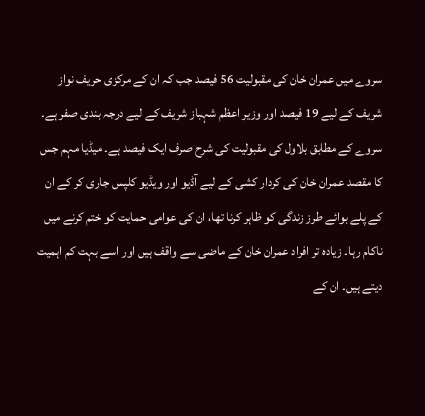سروے میں عمران خان کی مقبولیت 56 فیصد جب کہ ان کے مرکزی حریف نواز شریف کے لیے 19 فیصد اور وزیر اعظم شہباز شریف کے لیے درجہ بندی صفر ہے۔ سروے کے مطابق بلاول کی مقبولیت کی شرح صرف ایک فیصد ہے۔ میڈیا مہم جس کا مقصد عمران خان کی کردار کشی کے لیے آڈیو اور ویڈیو کلپس جاری کر کے ان کے پلے بوائے طرز زندگی کو ظاہر کرنا تھا، ان کی عوامی حمایت کو ختم کرنے میں ناکام رہا۔ زیادہ تر افراد عمران خان کے ماضی سے واقف ہیں اور اسے بہت کم اہمیت دیتے ہیں۔ ان کے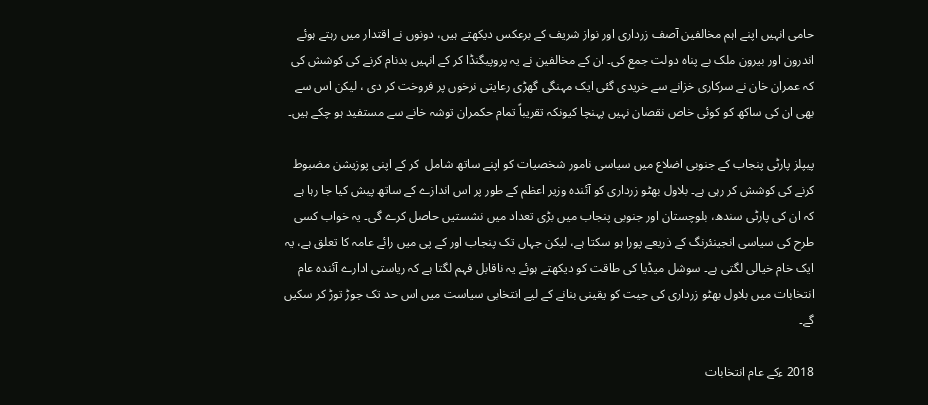حامی انہیں اپنے اہم مخالفین آصف زرداری اور نواز شریف کے برعکس دیکھتے ہیں، دونوں نے اقتدار میں رہتے ہوئے اندرون اور بیرون ملک بے پناہ دولت جمع کی۔ ان کے مخالفین نے یہ پروپیگنڈا کر کے انہیں بدنام کرنے کی کوشش کی کہ عمران خان نے سرکاری خزانے سے خریدی گئی ایک مہنگی گھڑی رعایتی نرخوں پر فروخت کر دی ، لیکن اس سے بھی ان کی ساکھ کو کوئی خاص نقصان نہیں پہنچا کیونکہ تقریباً تمام حکمران توشہ خانے سے مستفید ہو چکے ہیں۔

پیپلز پارٹی پنجاب کے جنوبی اضلاع میں سیاسی نامور شخصیات کو اپنے ساتھ شامل  کر کے اپنی پوزیشن مضبوط کرنے کی کوشش کر رہی ہے۔ بلاول بھٹو زرداری کو آئندہ وزیر اعظم کے طور پر اس اندازے کے ساتھ پیش کیا جا رہا ہے کہ ان کی پارٹی سندھ، بلوچستان اور جنوبی پنجاب میں بڑی تعداد میں نشستیں حاصل کرے گی۔ یہ خواب کسی طرح کی سیاسی انجینئرنگ کے ذریعے پورا ہو سکتا ہے، لیکن جہاں تک پنجاب اور کے پی میں رائے عامہ کا تعلق ہے، یہ ایک خام خیالی لگتی ہے۔ سوشل میڈیا کی طاقت کو دیکھتے ہوئے یہ ناقابل فہم لگتا ہے کہ ریاستی ادارے آئندہ عام انتخابات میں بلاول بھٹو زرداری کی جیت کو یقینی بنانے کے لیے انتخابی سیاست میں اس حد تک جوڑ توڑ کر سکیں گے۔

2018 ءکے عام انتخابات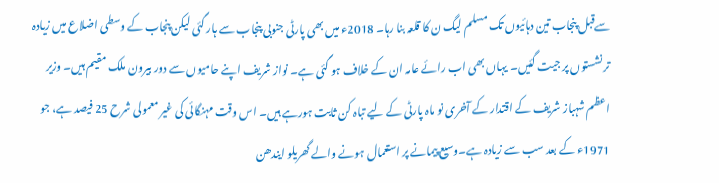سےقبل پنجاب تین دہائیوں تک مسلم لیگ ن کا قلعہ بنا رہا۔ 2018ء میں بھی پارٹی جنوبی پنجاب سے ہار گئی لیکن پنجاب کے وسطی اضلاع میں زیادہ تر نشستوں پر جیت گئیں۔ یہاں بھی اب رائے عامہ ان کے خلاف ہو گئی ہے۔ نواز شریف اپنے حامیوں سے دور بیرون ملک مقیم ہیں۔ وزیر اعظم شہباز شریف کے اقتدار کے آخری نو ماہ پارٹی کے لیے تباہ کن ثابت ہورہے ہیں۔ اس وقت مہنگائی کی غیر معمولی شرح 25 فیصد ہے، جو 1971ء کے بعد سب سے زیادہ ہے۔وسیع پیمانے پر استعمال ہونے والے گھریلو ایندھن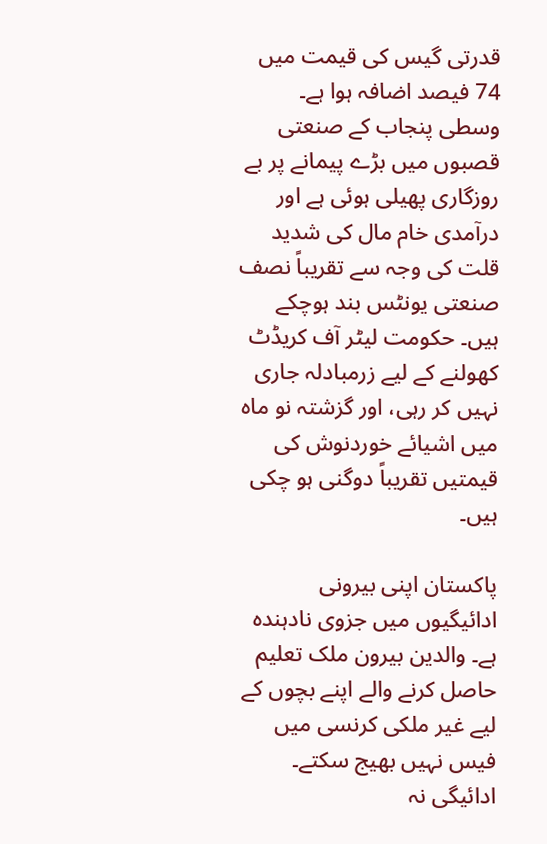قدرتی گیس کی قیمت میں 74 فیصد اضافہ ہوا ہے۔ وسطی پنجاب کے صنعتی قصبوں میں بڑے پیمانے پر بے روزگاری پھیلی ہوئی ہے اور درآمدی خام مال کی شدید قلت کی وجہ سے تقریباً نصف صنعتی یونٹس بند ہوچکے ہیں۔ حکومت لیٹر آف کریڈٹ کھولنے کے لیے زرمبادلہ جاری نہیں کر رہی، اور گزشتہ نو ماہ میں اشیائے خوردنوش کی قیمتیں تقریباً دوگنی ہو چکی ہیں۔

پاکستان اپنی بیرونی ادائیگیوں میں جزوی نادہندہ ہے۔ والدین بیرون ملک تعلیم حاصل کرنے والے اپنے بچوں کے لیے غیر ملکی کرنسی میں فیس نہیں بھیج سکتے۔ ادائیگی نہ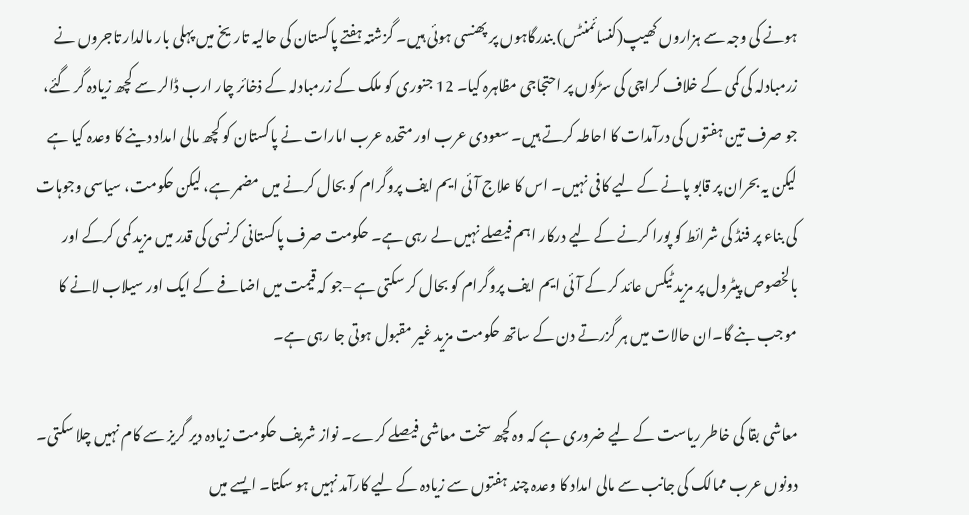ہونے کی وجہ سے ہزاروں کھیپ(کنسائمنٹس) بندرگاہوں پر پھنسی ہوئی ہیں۔ گزشتہ ہفتے پاکستان کی حالیہ تاریخ میں پہلی بار مالدار تاجروں نے زرمبادلہ کی کمی کے خلاف کراچی کی سڑکوں پر احتجاجی مظاہرہ کیا۔ 12 جنوری کو ملک کے زرمبادلہ کے ذخائر چار ارب ڈالر سے کچھ زیادہ گر گئے، جو صرف تین ہفتوں کی درآمدات کا احاطہ کرتے ہیں۔ سعودی عرب اور متحدہ عرب امارات نے پاکستان کو کچھ مالی امداد دینے کا وعدہ کیا ہے لیکن یہ بحران پر قابو پانے کے لیے کافی نہیں۔ اس کا علاج آئی ایم ایف پروگرام کو بحال کرنے میں مضمر ہے، لیکن حکومت، سیاسی وجوہات کی بناء پر فنڈ کی شرائط کو پورا کرنے کے لیے درکار اہم فیصلے نہیں لے رہی ہے۔ حکومت صرف پاکستانی کرنسی کی قدر میں مزید کمی کرکے اور بالخصوص پیٹرول پر مزید ٹیکس عائد کر کے آئی ایم ایف پروگرام کو بحال کر سکتی ہے –جو کہ قیمت میں اضافے کے ایک اور سیلاب لانے کا موجب بنے گا۔ان حالات میں ہر گزرتے دن کے ساتھ حکومت مزید غیر مقبول ہوتی جا رہی ہے۔

معاشی بقا کی خاطر ریاست کے لیے ضروری ہے کہ وہ کچھ سخت معاشی فیصلے کرے۔ نواز شریف حکومت زیادہ دیر گریز سے کام نہیں چلا سکتی۔ دونوں عرب ممالک کی جانب سے مالی امداد کا وعدہ چند ہفتوں سے زیادہ کے لیے کارآمد نہیں ہو سکتا۔ ایسے میں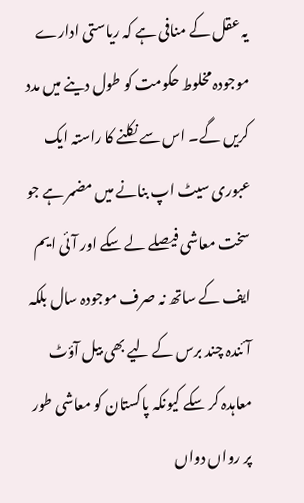یہ عقل کے منافی ہے کہ ریاستی ادارے موجودہ مخلوط حکومت کو طول دینے میں مدد کریں گے۔ اس سے نکلنے کا راستہ ایک عبوری سیٹ اپ بنانے میں مضمر ہے جو سخت معاشی فیصلے لے سکے اور آئی ایم ایف کے ساتھ نہ صرف موجودہ سال بلکہ آئندہ چند برس کے لیے بھی بیل آؤٹ معاہدہ کر سکے کیونکہ پاکستان کو معاشی طور پر رواں دواں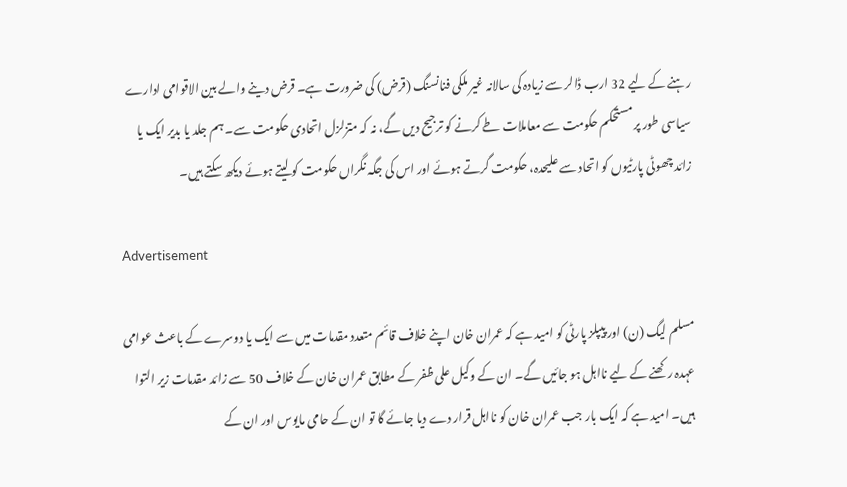رہنے کے لیے 32 ارب ڈالر سے زیادہ کی سالانہ غیر ملکی فنانسنگ (قرض) کی ضرورت ہے۔ قرض دینے والے بین الاقوامی ادارے سیاسی طور پر مستحکم حکومت سے معاملات طے کرنے کو ترجیح دیں گے، نہ کہ متزلزل اتحادی حکومت سے۔ ہم جلد یا بدیر ایک یا زائد چھوٹی پارٹیوں کو اتحاد سے علیحدہ، حکومت گرتے ہوئے اور اس کی جگہ نگراں حکومت کو لیتے ہوئے دیکھ سکتے ہیں۔

Advertisement

مسلم لیگ (ن) اور پیپلز پارٹی کو امید ہے کہ عمران خان اپنے خلاف قائم متعدد مقدمات میں سے ایک یا دوسرے کے باعث عوامی عہدہ رکھنے کے لیے نااہل ہو جائیں گے۔ ان کے وکیل علی ظفر کے مطابق عمران خان کے خلاف 50 سے زائد مقدمات زیر التوا ہیں۔ امید ہے کہ ایک بار جب عمران خان کو نااہل قرار دے دیا جائے گا تو ان کے حامی مایوس اور ان کے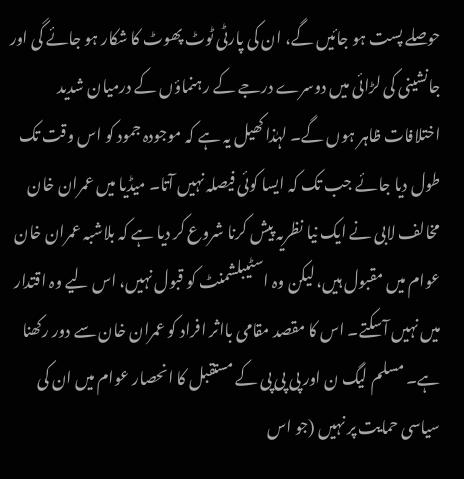حوصلے پست ہو جائیں گے، ان کی پارٹی ٹوٹ پھوٹ کا شکار ہو جائے گی اور جانشینی کی لڑائی میں دوسرے درجے کے رہنماؤں کے درمیان شدید اختلافات ظاہر ہوں گے۔ لہٰذا کھیل یہ ہے کہ موجودہ جمود کو اس وقت تک طول دیا جائے جب تک کہ ایسا کوئی فیصلہ نہیں آتا۔ میڈیا میں عمران خان مخالف لابی نے ایک نیا نظریہ پیش کرنا شروع کر دیا ہے کہ بلاشبہ عمران خان عوام میں مقبول ہیں، لیکن وہ اسٹیبلشمنٹ کو قبول نہیں، اس لیے وہ اقتدار میں نہیں آسکتے۔ اس کا مقصد مقامی بااثر افراد کو عمران خان سے دور رکھنا ہے۔ مسلم لیگ ن اور پی پی پی کے مستقبل کا انحصار عوام میں ان کی سیاسی حمایت پر نہیں (جو اس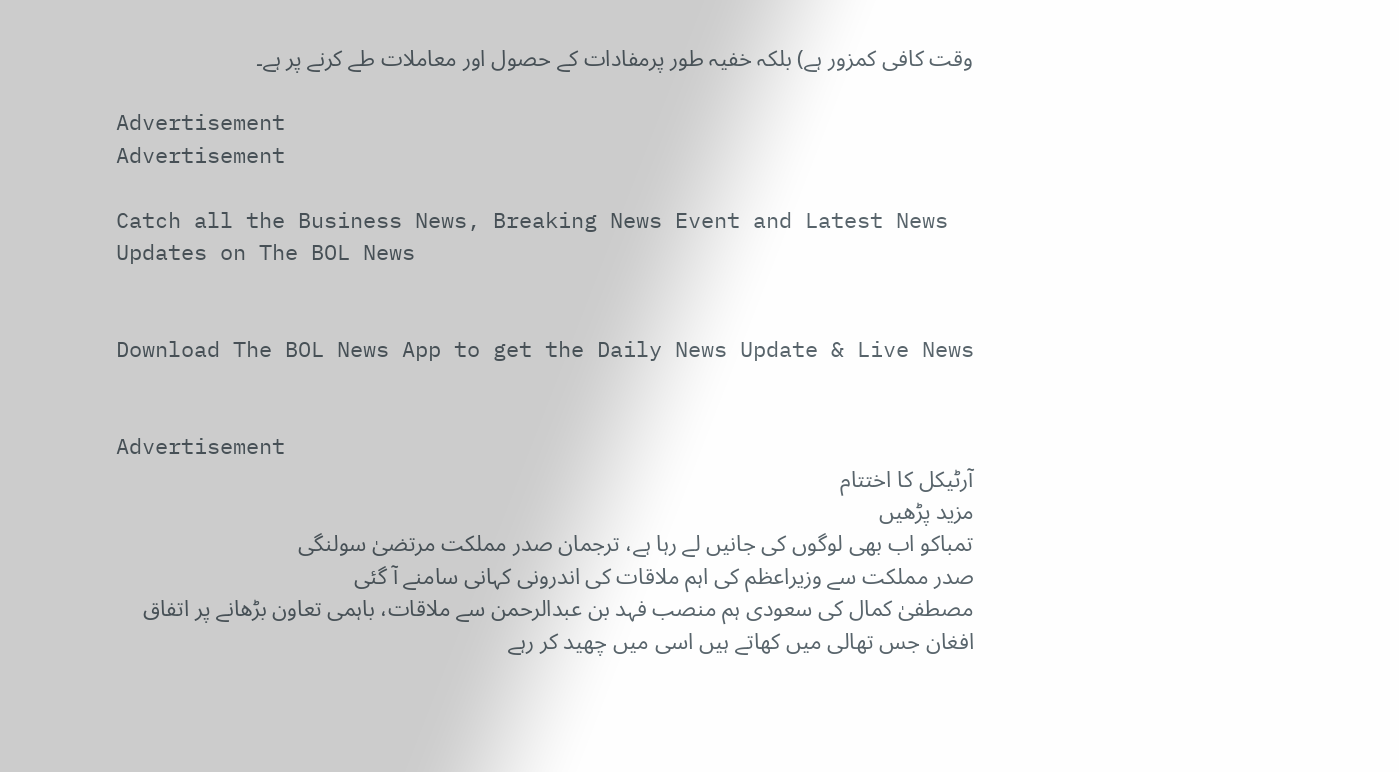وقت کافی کمزور ہے) بلکہ خفیہ طور پرمفادات کے حصول اور معاملات طے کرنے پر ہے۔

Advertisement
Advertisement

Catch all the Business News, Breaking News Event and Latest News Updates on The BOL News


Download The BOL News App to get the Daily News Update & Live News


Advertisement
آرٹیکل کا اختتام
مزید پڑھیں
تمباکو اب بھی لوگوں کی جانیں لے رہا ہے، ترجمان صدر مملکت مرتضیٰ سولنگی
صدر مملکت سے وزیراعظم کی اہم ملاقات کی اندرونی کہانی سامنے آ گئی
مصطفیٰ کمال کی سعودی ہم منصب فہد بن عبدالرحمن سے ملاقات، باہمی تعاون بڑھانے پر اتفاق
افغان جس تھالی میں کھاتے ہیں اسی میں چھید کر رہے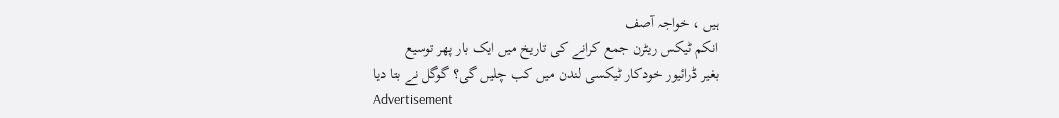ہیں ، خواجہ آصف
انکم ٹیکس ریٹرن جمع کرانے کی تاریخ میں ایک بار پھر توسیع
بغیر ڈرائیور خودکار ٹیکسی لندن میں کب چلیں گی؟ گوگل نے بتا دیا
Advertisement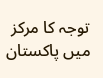توجہ کا مرکز میں پاکستان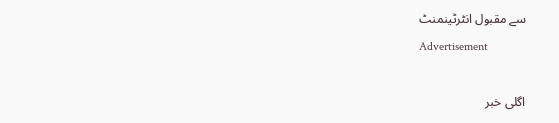سے مقبول انٹرٹینمنٹ
Advertisement

اگلی خبر